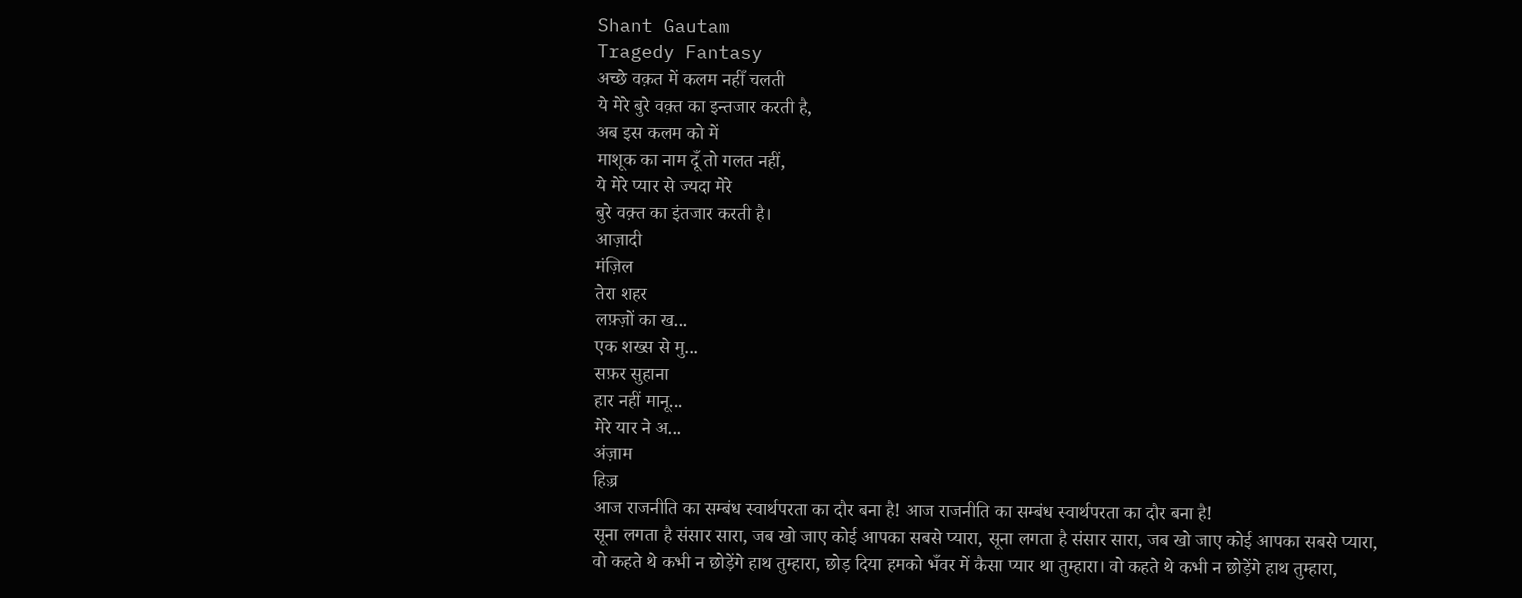Shant Gautam
Tragedy Fantasy
अच्छे वक़त में कलम नहीँ चलती
ये मेरे बुरे वक़्त का इन्तजार करती है,
अब इस कलम को में
माशूक का नाम दूँ तो गलत नहीं,
ये मेरे प्यार से ज्यदा मेरे
बुरे वक़्त का इंतजार करती है।
आज़ादी
मंज़िल
तेरा शहर
लफ़्ज़ों का ख...
एक शख्स से मु...
सफ़र सुहाना
हार नहीं मानू...
मेरे यार ने अ...
अंज़ाम
हिज़्र
आज राजनीति का सम्बंध स्वार्थपरता का दौर बना है! आज राजनीति का सम्बंध स्वार्थपरता का दौर बना है!
सूना लगता है संसार सारा, जब खो जाए कोई आपका सबसे प्यारा, सूना लगता है संसार सारा, जब खो जाए कोई आपका सबसे प्यारा,
वो कहते थे कभी न छोड़ेंगे हाथ तुम्हारा, छोड़ दिया हमको भँवर में कैसा प्यार था तुम्हारा। वो कहते थे कभी न छोड़ेंगे हाथ तुम्हारा,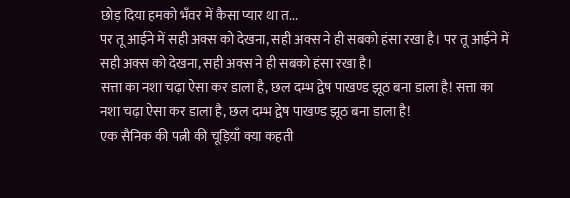छोड़ दिया हमको भँवर में कैसा प्यार था त...
पर तू आईने में सही अक्स को देखना, सही अक्स ने ही सबको हंसा रखा है। पर तू आईने में सही अक्स को देखना, सही अक्स ने ही सबको हंसा रखा है।
सत्ता का नशा चढ़ा ऐसा कर डाला है, छल दम्भ द्वेष पाखण्ड झूठ बना डाला है! सत्ता का नशा चढ़ा ऐसा कर डाला है, छल दम्भ द्वेष पाखण्ड झूठ बना डाला है!
एक सैनिक की पत्नी की चूड़ियाँ क्या कहती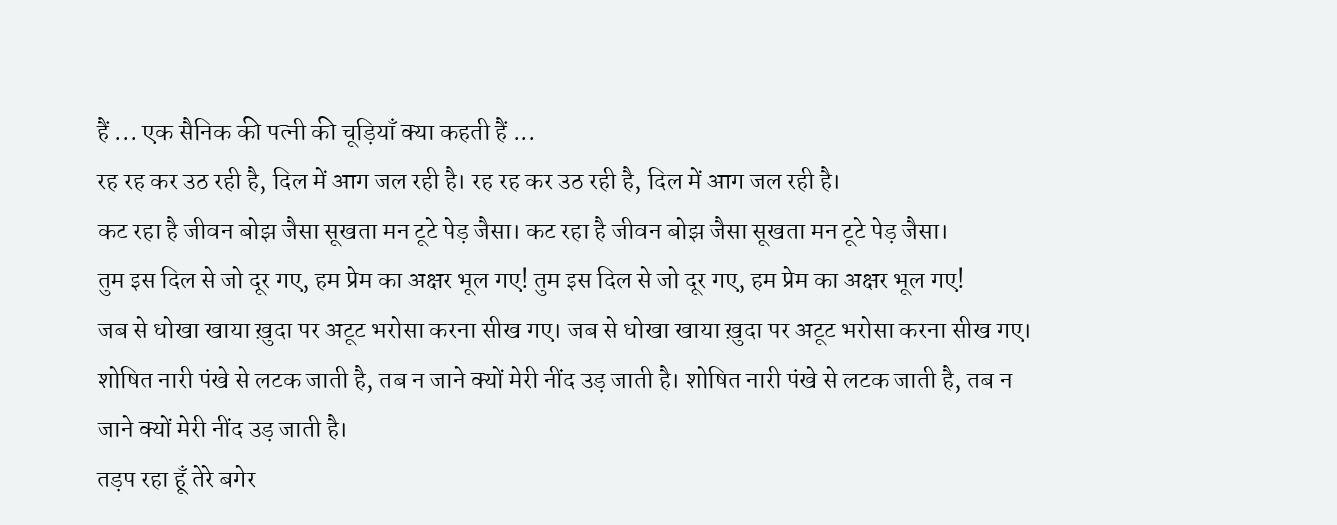हैं ... एक सैनिक की पत्नी की चूड़ियाँ क्या कहती हैं ...
रह रह कर उठ रही है, दिल में आग जल रही है। रह रह कर उठ रही है, दिल में आग जल रही है।
कट रहा है जीवन बोझ जैसा सूखता मन टूटे पेड़ जैसा। कट रहा है जीवन बोझ जैसा सूखता मन टूटे पेड़ जैसा।
तुम इस दिल से जो दूर गए, हम प्रेम का अक्षर भूल गए! तुम इस दिल से जो दूर गए, हम प्रेम का अक्षर भूल गए!
जब से धोखा खाया ख़ुदा पर अटूट भरोसा करना सीख गए। जब से धोखा खाया ख़ुदा पर अटूट भरोसा करना सीख गए।
शोषित नारी पंखे से लटक जाती है, तब न जाने क्यों मेरी नींद उड़ जाती है। शोषित नारी पंखे से लटक जाती है, तब न जाने क्यों मेरी नींद उड़ जाती है।
तड़प रहा हूँ तेरे बगेर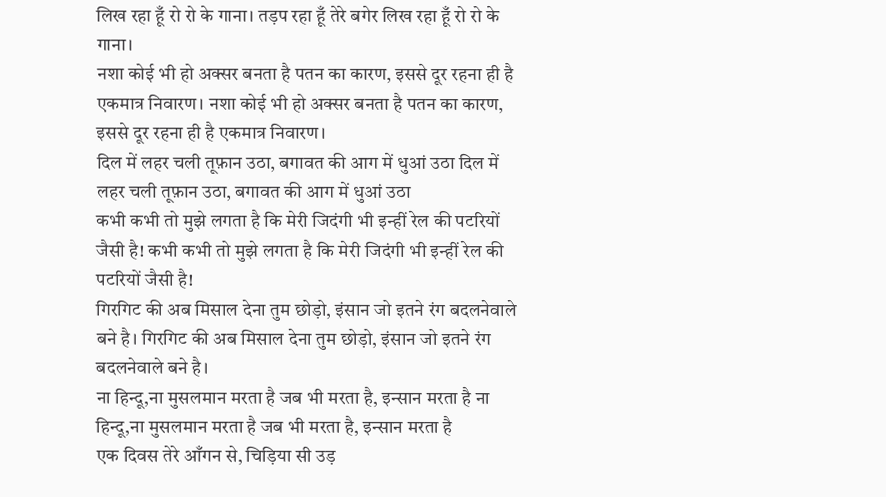लिख रहा हूँ रो रो के गाना। तड़प रहा हूँ तेरे बगेर लिख रहा हूँ रो रो के गाना।
नशा कोई भी हो अक्सर बनता है पतन का कारण, इससे दूर रहना ही है एकमात्र निवारण। नशा कोई भी हो अक्सर बनता है पतन का कारण, इससे दूर रहना ही है एकमात्र निवारण।
दिल में लहर चली तूफ़ान उठा, बगावत की आग में धुआं उठा दिल में लहर चली तूफ़ान उठा, बगावत की आग में धुआं उठा
कभी कभी तो मुझे लगता है कि मेरी जिदंगी भी इन्हीं रेल की पटरियों जैसी है! कभी कभी तो मुझे लगता है कि मेरी जिदंगी भी इन्हीं रेल की पटरियों जैसी है!
गिरगिट की अब मिसाल देना तुम छोड़ो, इंसान जो इतने रंग बदलनेवाले बने है। गिरगिट की अब मिसाल देना तुम छोड़ो, इंसान जो इतने रंग बदलनेवाले बने है।
ना हिन्दू,ना मुसलमान मरता है जब भी मरता है, इन्सान मरता है ना हिन्दू,ना मुसलमान मरता है जब भी मरता है, इन्सान मरता है
एक दिवस तेरे आँगन से, चिड़िया सी उड़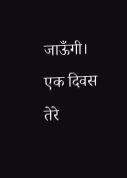जाऊँगी। एक दिवस तेरे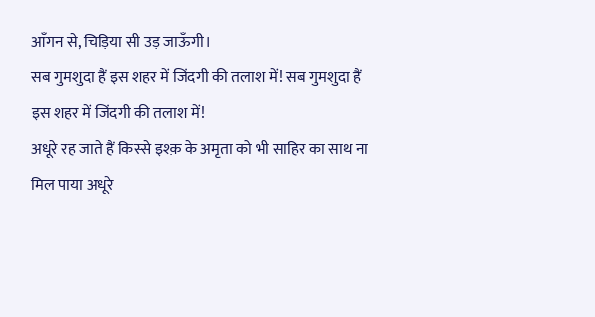आँगन से, चिड़िया सी उड़ जाऊँगी।
सब गुमशुदा हैं इस शहर में जिंदगी की तलाश में! सब गुमशुदा हैं इस शहर में जिंदगी की तलाश में!
अधूरे रह जाते हैं किस्से इश्क़ के अमृता को भी साहिर का साथ ना मिल पाया अधूरे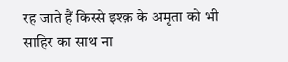रह जाते हैं किस्से इश्क़ के अमृता को भी साहिर का साथ ना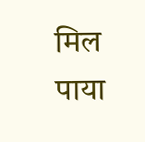मिल पाया